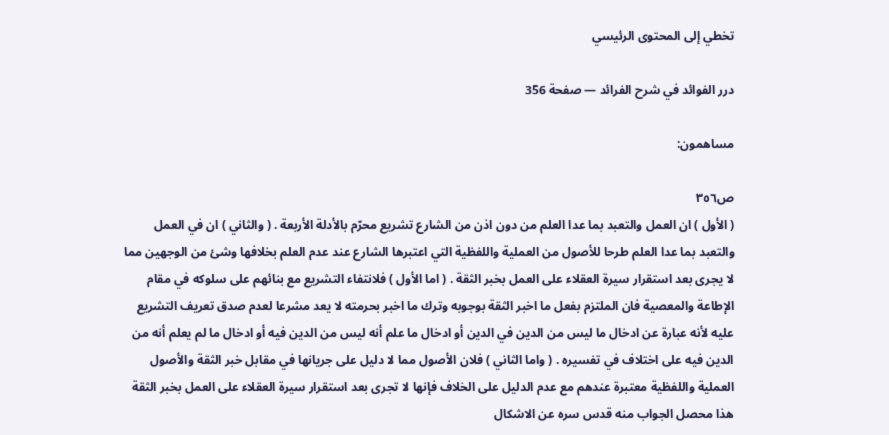تخطي إلى المحتوى الرئيسي

درر الفوائد في شرح الفرائد — صفحة 356

مساهمون:

ص٣٥٦
( الأول ) ان العمل والتعبد بما عدا العلم من دون اذن من الشارع تشريع محرّم بالأدلة الأربعة . ( والثاني ) ان في العمل والتعبد بما عدا العلم طرحا للأصول من العملية واللفظية التي اعتبرها الشارع عند عدم العلم بخلافها وشئ من الوجهين مما لا يجرى بعد استقرار سيرة العقلاء على العمل بخبر الثقة . ( اما الأول ) فلانتفاء التشريع مع بنائهم على سلوكه في مقام الإطاعة والمعصية فان الملتزم بفعل ما اخبر الثقة بوجوبه وترك ما اخبر بحرمته لا يعد مشرعا لعدم صدق تعريف التشريع عليه لأنه عبارة عن ادخال ما ليس من الدين في الدين أو ادخال ما علم أنه ليس من الدين فيه أو ادخال ما لم يعلم أنه من الدين فيه على اختلاف في تفسيره . ( واما الثاني ) فلان الأصول مما لا دليل على جريانها في مقابل خبر الثقة والأصول العملية واللفظية معتبرة عندهم مع عدم الدليل على الخلاف فإنها لا تجرى بعد استقرار سيرة العقلاء على العمل بخبر الثقة هذا محصل الجواب منه قدس سره عن الاشكال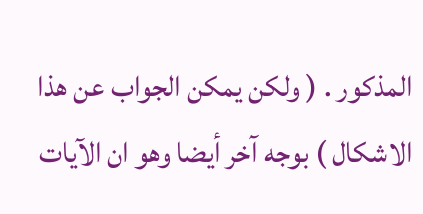المذكور . ( ولكن يمكن الجواب عن هذا الاشكال ) بوجه آخر أيضا وهو ان الآيات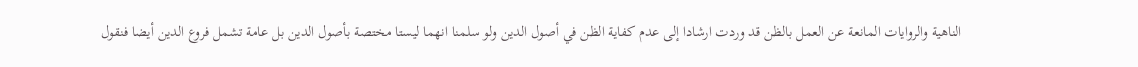الناهية والروايات المانعة عن العمل بالظن قد وردت ارشادا إلى عدم كفاية الظن في أصول الدين ولو سلمنا انهما ليستا مختصة بأصول الدين بل عامة تشمل فروع الدين أيضا فنقول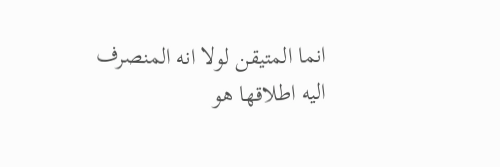انما المتيقن لولا انه المنصرف اليه اطلاقها هو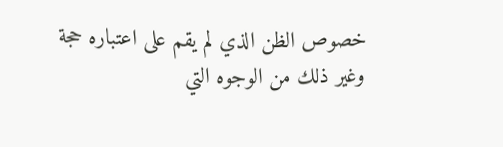خصوص الظن الذي لم يقم على اعتباره حجة وغير ذلك من الوجوه التي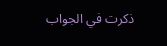ذكرت في الجواب